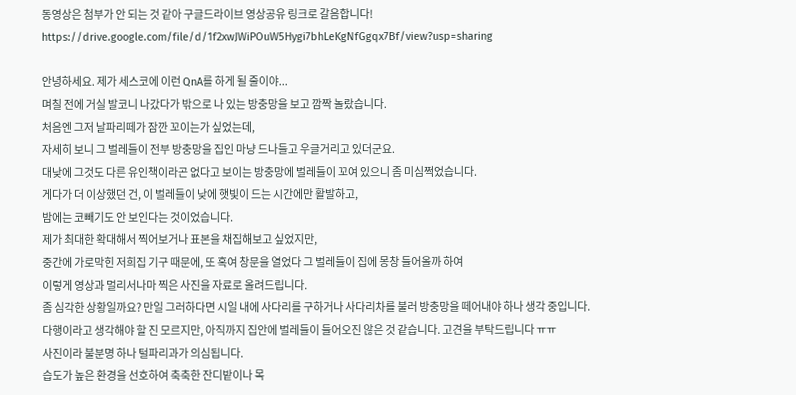동영상은 첨부가 안 되는 것 같아 구글드라이브 영상공유 링크로 갈음합니다!
https://drive.google.com/file/d/1f2xwJWiPOuW5Hygi7bhLeKgNfGgqx7Bf/view?usp=sharing

안녕하세요. 제가 세스코에 이런 QnA를 하게 될 줄이야...
며칠 전에 거실 발코니 나갔다가 밖으로 나 있는 방충망을 보고 깜짝 놀랐습니다.
처음엔 그저 날파리떼가 잠깐 꼬이는가 싶었는데,
자세히 보니 그 벌레들이 전부 방충망을 집인 마냥 드나들고 우글거리고 있더군요.
대낮에 그것도 다른 유인책이라곤 없다고 보이는 방충망에 벌레들이 꼬여 있으니 좀 미심쩍었습니다.
게다가 더 이상했던 건, 이 벌레들이 낮에 햇빛이 드는 시간에만 활발하고,
밤에는 코빼기도 안 보인다는 것이었습니다.
제가 최대한 확대해서 찍어보거나 표본을 채집해보고 싶었지만,
중간에 가로막힌 저희집 기구 때문에, 또 혹여 창문을 열었다 그 벌레들이 집에 몽창 들어올까 하여
이렇게 영상과 멀리서나마 찍은 사진을 자료로 올려드립니다.
좀 심각한 상황일까요? 만일 그러하다면 시일 내에 사다리를 구하거나 사다리차를 불러 방충망을 떼어내야 하나 생각 중입니다.
다행이라고 생각해야 할 진 모르지만, 아직까지 집안에 벌레들이 들어오진 않은 것 같습니다. 고견을 부탁드립니다 ㅠㅠ
사진이라 불분명 하나 털파리과가 의심됩니다.
습도가 높은 환경을 선호하여 축축한 잔디밭이나 목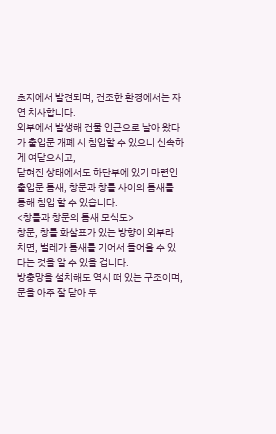초지에서 발견되며, 건조한 환경에서는 자연 치사합니다.
외부에서 발생해 건물 인근으로 날아 왔다가 출입문 개폐 시 침입할 수 있으니 신속하게 여닫으시고,
닫혀진 상태에서도 하단부에 있기 마련인 출입문 틈새, 창문과 창틀 사이의 틈새를 통해 침입 할 수 있습니다.
<창틀과 창문의 틈새 모식도>
창문, 창틀 화살표가 있는 방향이 외부라 치면, 벌레가 틈새를 기어서 들어올 수 있다는 것을 알 수 있을 겁니다.
방충망을 설치해도 역시 떠 있는 구조이며, 문을 아주 잘 닫아 두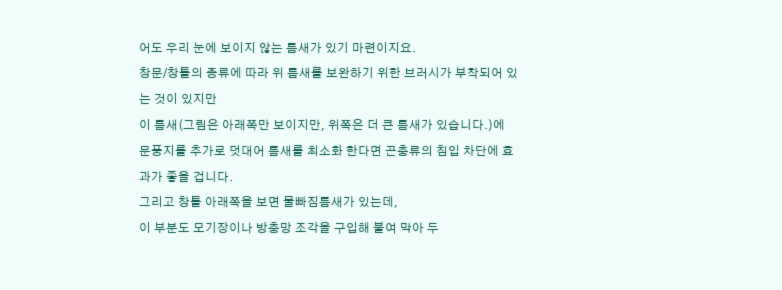어도 우리 눈에 보이지 않는 틈새가 있기 마련이지요.
창문/창틀의 종류에 따라 위 틈새를 보완하기 위한 브러시가 부착되어 있는 것이 있지만
이 틈새(그림은 아래쪽만 보이지만, 위쪽은 더 큰 틈새가 있습니다.)에
문풍지를 추가로 덧대어 틈새를 최소화 한다면 곤충류의 침입 차단에 효과가 좋을 겁니다.
그리고 창틀 아래쪽을 보면 물빠짐틈새가 있는데,
이 부분도 모기장이나 방충망 조각을 구입해 붙여 막아 두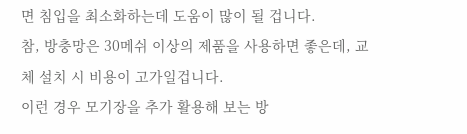면 침입을 최소화하는데 도움이 많이 될 겁니다.
참, 방충망은 30메쉬 이상의 제품을 사용하면 좋은데, 교체 설치 시 비용이 고가일겁니다.
이런 경우 모기장을 추가 활용해 보는 방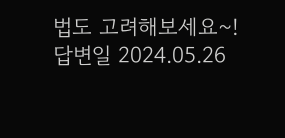법도 고려해보세요~!
답변일 2024.05.26